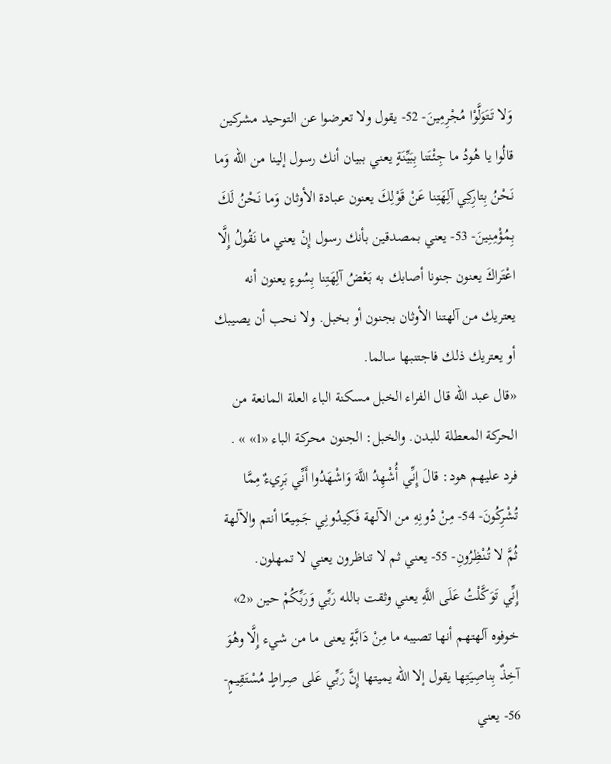وَلا تَتَوَلَّوْا مُجْرِمِينَ- 52- يقول ولا تعرضوا عن التوحيد مشركين قالُوا يا هُودُ ما جِئْتَنا بِبَيِّنَةٍ يعني ببيان أنك رسول إلينا من الله وَما نَحْنُ بِتارِكِي آلِهَتِنا عَنْ قَوْلِكَ يعنون عبادة الأوثان وَما نَحْنُ لَكَ بِمُؤْمِنِينَ- 53- يعني بمصدقين بأنك رسول إِنْ يعني ما نَقُولُ إِلَّا اعْتَراكَ يعنون جنونا أصابك به بَعْضُ آلِهَتِنا بِسُوءٍ يعنون أنه يعتريك من آلهتنا الأوثان بجنون أو بخبل. ولا نحب أن يصيبك أو يعتريك ذلك فاجتنبها سالما.
«قال عبد الله قال الفراء الخبل مسكنة الباء العلة المانعة من الحركة المعطلة للبدن. والخبل: الجنون محركة الباء «1» » . فرد عليهم هود: قالَ إِنِّي أُشْهِدُ اللَّهَ وَاشْهَدُوا أَنِّي بَرِيءٌ مِمَّا تُشْرِكُونَ- 54- مِنْ دُونِهِ من الآلهة فَكِيدُونِي جَمِيعًا أنتم والآلهة ثُمَّ لا تُنْظِرُونِ- 55- يعني ثم لا تناظرون يعني لا تمهلون.
إِنِّي تَوَكَّلْتُ عَلَى اللَّهِ يعني وثقت بالله رَبِّي وَرَبِّكُمْ حين «2» خوفوه آلهتهم أنها تصيبه ما مِنْ دَابَّةٍ يعنى ما من شيء إِلَّا وهُوَ آخِذٌ بِناصِيَتِها يقول إلا الله يميتها إِنَّ رَبِّي عَلى صِراطٍ مُسْتَقِيمٍ- 56- يعني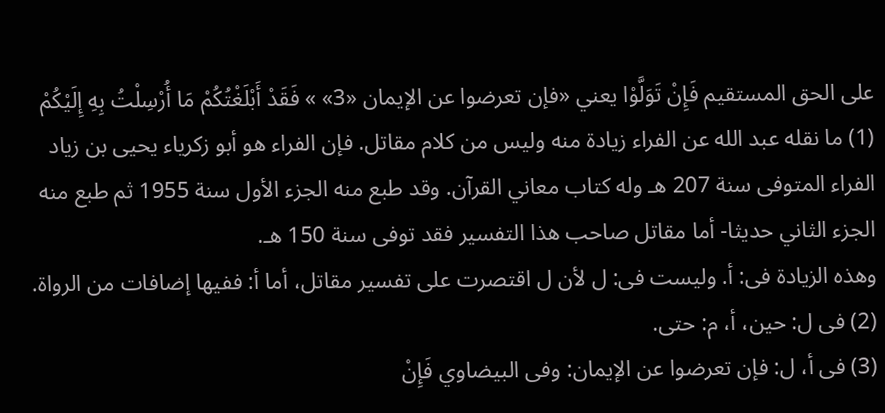على الحق المستقيم فَإِنْ تَوَلَّوْا يعني «فإن تعرضوا عن الإيمان «3» » فَقَدْ أَبْلَغْتُكُمْ مَا أُرْسِلْتُ بِهِ إِلَيْكُمْ
(1) ما نقله عبد الله عن الفراء زيادة منه وليس من كلام مقاتل. فإن الفراء هو أبو زكرياء يحيى بن زياد الفراء المتوفى سنة 207 هـ وله كتاب معاني القرآن. وقد طبع منه الجزء الأول سنة 1955 ثم طبع منه الجزء الثاني حديثا- أما مقاتل صاحب هذا التفسير فقد توفى سنة 150 هـ.
وهذه الزيادة فى: أ. وليست فى: ل لأن ل اقتصرت على تفسير مقاتل، أما أ: ففيها إضافات من الرواة.
(2) فى ل: حين، أ، م: حتى.
(3) فى أ، ل: فإن تعرضوا عن الإيمان: وفى البيضاوي فَإِنْ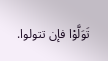تَوَلَّوْا فإن تتولوا.